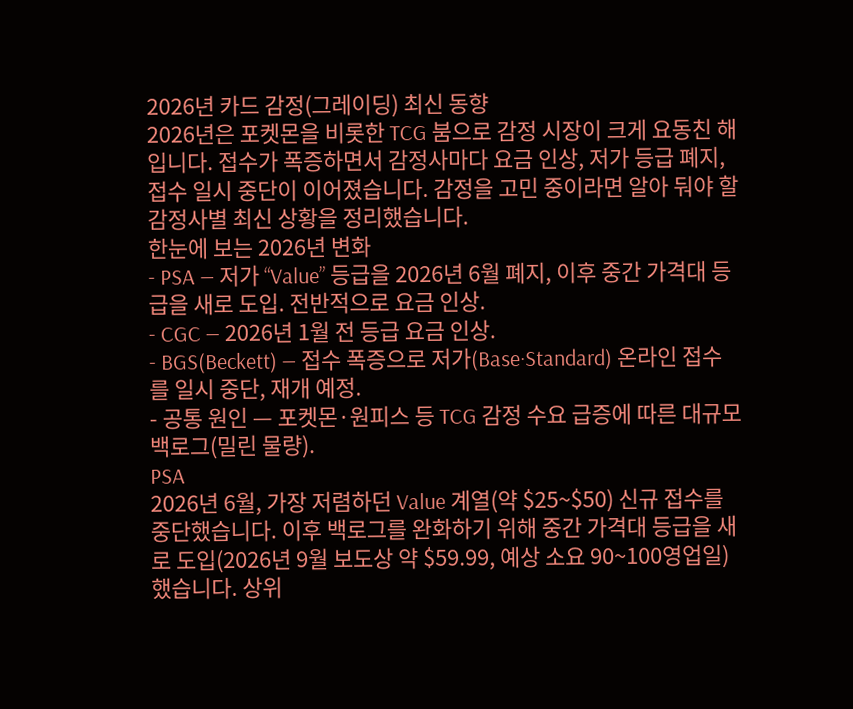2026년 카드 감정(그레이딩) 최신 동향
2026년은 포켓몬을 비롯한 TCG 붐으로 감정 시장이 크게 요동친 해입니다. 접수가 폭증하면서 감정사마다 요금 인상, 저가 등급 폐지, 접수 일시 중단이 이어졌습니다. 감정을 고민 중이라면 알아 둬야 할 감정사별 최신 상황을 정리했습니다.
한눈에 보는 2026년 변화
- PSA — 저가 “Value” 등급을 2026년 6월 폐지, 이후 중간 가격대 등급을 새로 도입. 전반적으로 요금 인상.
- CGC — 2026년 1월 전 등급 요금 인상.
- BGS(Beckett) — 접수 폭증으로 저가(Base·Standard) 온라인 접수를 일시 중단, 재개 예정.
- 공통 원인 — 포켓몬·원피스 등 TCG 감정 수요 급증에 따른 대규모 백로그(밀린 물량).
PSA
2026년 6월, 가장 저렴하던 Value 계열(약 $25~$50) 신규 접수를 중단했습니다. 이후 백로그를 완화하기 위해 중간 가격대 등급을 새로 도입(2026년 9월 보도상 약 $59.99, 예상 소요 90~100영업일)했습니다. 상위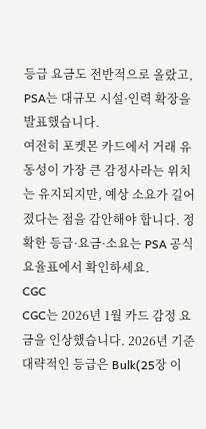등급 요금도 전반적으로 올랐고, PSA는 대규모 시설·인력 확장을 발표했습니다.
여전히 포켓몬 카드에서 거래 유동성이 가장 큰 감정사라는 위치는 유지되지만, 예상 소요가 길어졌다는 점을 감안해야 합니다. 정확한 등급·요금·소요는 PSA 공식 요율표에서 확인하세요.
CGC
CGC는 2026년 1월 카드 감정 요금을 인상했습니다. 2026년 기준 대략적인 등급은 Bulk(25장 이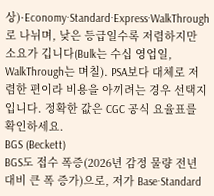상)·Economy·Standard·Express·WalkThrough로 나뉘며, 낮은 등급일수록 저렴하지만 소요가 깁니다(Bulk는 수십 영업일, WalkThrough는 며칠). PSA보다 대체로 저렴한 편이라 비용을 아끼려는 경우 선택지입니다. 정확한 값은 CGC 공식 요율표를 확인하세요.
BGS (Beckett)
BGS도 접수 폭증(2026년 감정 물량 전년 대비 큰 폭 증가)으로, 저가 Base·Standard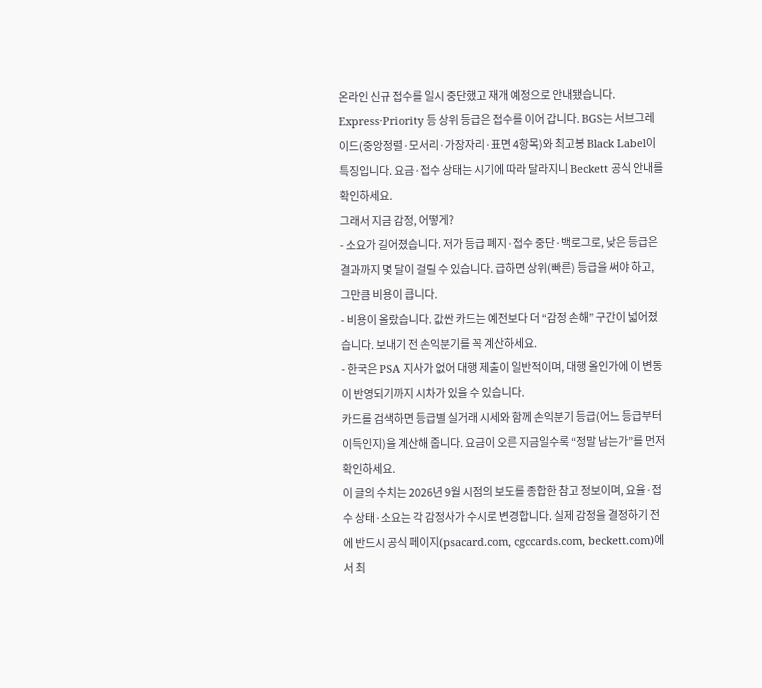온라인 신규 접수를 일시 중단했고 재개 예정으로 안내됐습니다. Express·Priority 등 상위 등급은 접수를 이어 갑니다. BGS는 서브그레이드(중앙정렬·모서리·가장자리·표면 4항목)와 최고봉 Black Label이 특징입니다. 요금·접수 상태는 시기에 따라 달라지니 Beckett 공식 안내를 확인하세요.
그래서 지금 감정, 어떻게?
- 소요가 길어졌습니다. 저가 등급 폐지·접수 중단·백로그로, 낮은 등급은 결과까지 몇 달이 걸릴 수 있습니다. 급하면 상위(빠른) 등급을 써야 하고, 그만큼 비용이 큽니다.
- 비용이 올랐습니다. 값싼 카드는 예전보다 더 “감정 손해” 구간이 넓어졌습니다. 보내기 전 손익분기를 꼭 계산하세요.
- 한국은 PSA 지사가 없어 대행 제출이 일반적이며, 대행 올인가에 이 변동이 반영되기까지 시차가 있을 수 있습니다.
카드를 검색하면 등급별 실거래 시세와 함께 손익분기 등급(어느 등급부터 이득인지)을 계산해 줍니다. 요금이 오른 지금일수록 “정말 남는가”를 먼저 확인하세요.
이 글의 수치는 2026년 9월 시점의 보도를 종합한 참고 정보이며, 요율·접수 상태·소요는 각 감정사가 수시로 변경합니다. 실제 감정을 결정하기 전에 반드시 공식 페이지(psacard.com, cgccards.com, beckett.com)에서 최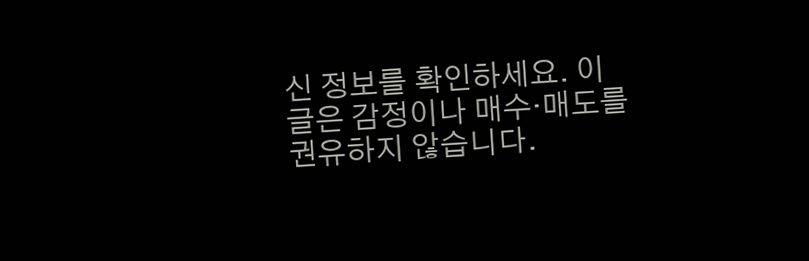신 정보를 확인하세요. 이 글은 감정이나 매수·매도를 권유하지 않습니다.